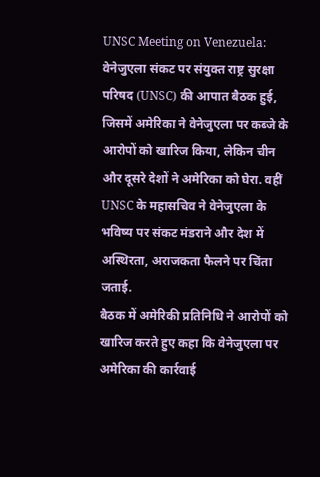UNSC Meeting on Venezuela: वेनेजुएला संकट पर संयुक्त राष्ट्र सुरक्षा परिषद (UNSC) की आपात बैठक हुई, जिसमें अमेरिका ने वेनेजुएला पर कब्जे के आरोपों को खारिज किया, लेकिन चीन और दूसरे देशों ने अमेरिका को घेरा. वहीं UNSC के महासचिव ने वेनेजुएला के भविष्य पर संकट मंडराने और देश में अस्थिरता, अराजकता फैलने पर चिंता जताई.
बैठक में अमेरिकी प्रतिनिधि ने आरोपों को खारिज करते हुए कहा कि वेनेजुएला पर अमेरिका की कार्रवाई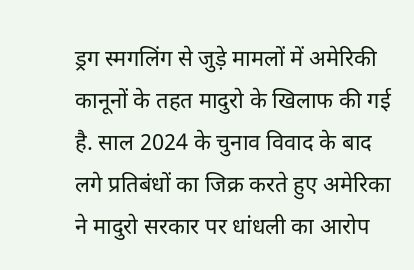ड्रग स्मगलिंग से जुड़े मामलों में अमेरिकी कानूनों के तहत मादुरो के खिलाफ की गई है. साल 2024 के चुनाव विवाद के बाद लगे प्रतिबंधों का जिक्र करते हुए अमेरिका ने मादुरो सरकार पर धांधली का आरोप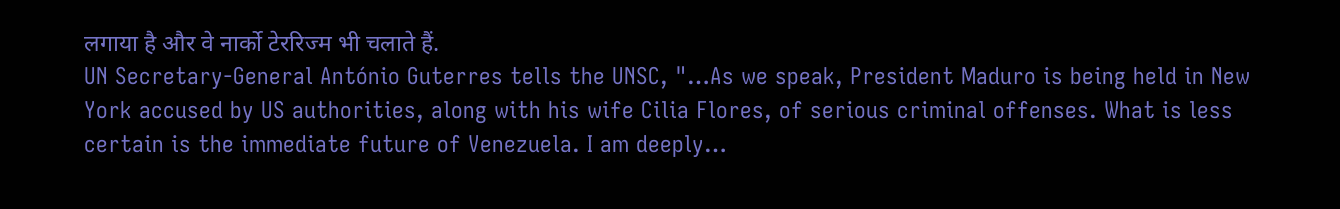लगाया है और वे नार्को टेररिज्म भी चलाते हैं.
UN Secretary-General António Guterres tells the UNSC, "…As we speak, President Maduro is being held in New York accused by US authorities, along with his wife Cilia Flores, of serious criminal offenses. What is less certain is the immediate future of Venezuela. I am deeply…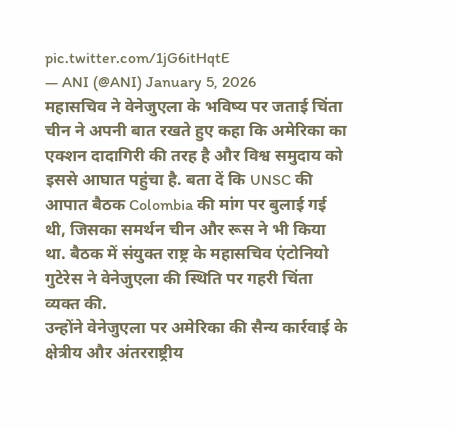pic.twitter.com/1jG6itHqtE
— ANI (@ANI) January 5, 2026
महासचिव ने वेनेजुएला के भविष्य पर जताई चिंता
चीन ने अपनी बात रखते हुए कहा कि अमेरिका का एक्शन दादागिरी की तरह है और विश्व समुदाय को इससे आघात पहुंचा है. बता दें कि UNSC की आपात बैठक Colombia की मांग पर बुलाई गई थी, जिसका समर्थन चीन और रूस ने भी किया था. बैठक में संयुक्त राष्ट्र के महासचिव एंटोनियो गुटेरेस ने वेनेजुएला की स्थिति पर गहरी चिंता व्यक्त की.
उन्होंने वेनेजुएला पर अमेरिका की सैन्य कार्रवाई के क्षेत्रीय और अंतरराष्ट्रीय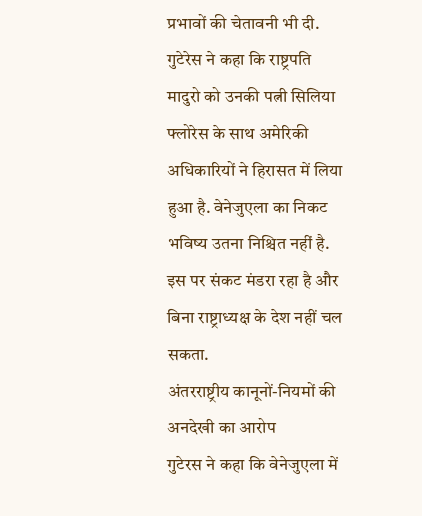प्रभावों की चेतावनी भी दी. गुटेरेस ने कहा कि राष्ट्रपति मादुरो को उनकी पत्नी सिलिया फ्लोरेस के साथ अमेरिकी अधिकारियों ने हिरासत में लिया हुआ है. वेनेजुएला का निकट भविष्य उतना निश्चित नहीं है. इस पर संकट मंडरा रहा है और बिना राष्ट्राध्यक्ष के देश नहीं चल सकता.
अंतरराष्ट्रीय कानूनों-नियमों की अनदेखी का आरोप
गुटेरस ने कहा कि वेनेजुएला में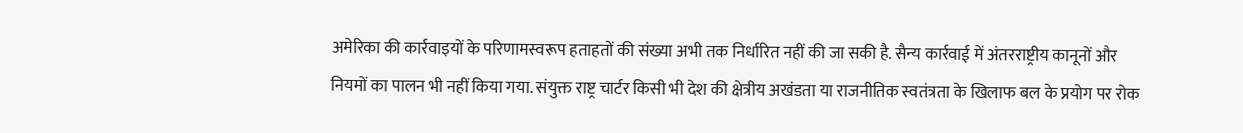अमेरिका की कार्रवाइयों के परिणामस्वरूप हताहतों की संख्या अभी तक निर्धारित नहीं की जा सकी है. सैन्य कार्रवाई में अंतरराष्ट्रीय कानूनों और नियमों का पालन भी नहीं किया गया. संयुक्त राष्ट्र चार्टर किसी भी देश की क्षेत्रीय अखंडता या राजनीतिक स्वतंत्रता के खिलाफ बल के प्रयोग पर रोक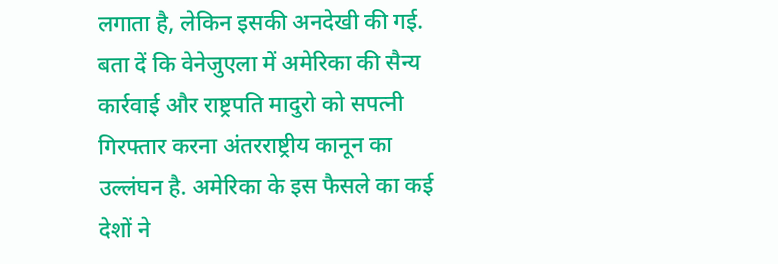लगाता है, लेकिन इसकी अनदेखी की गई.
बता दें कि वेनेजुएला में अमेरिका की सैन्य कार्रवाई और राष्ट्रपति मादुरो को सपत्नी गिरफ्तार करना अंतरराष्ट्रीय कानून का उल्लंघन है. अमेरिका के इस फैसले का कई देशों ने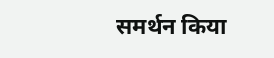समर्थन किया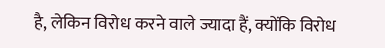है, लेकिन विरोध करने वाले ज्यादा हैं, क्योंकि विरोध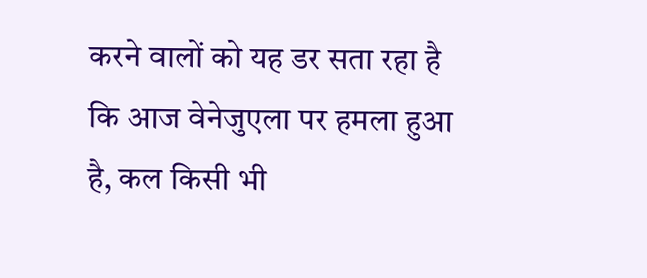करने वालों को यह डर सता रहा है कि आज वेनेजुएला पर हमला हुआ है, कल किसी भी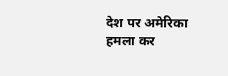देश पर अमेरिका हमला कर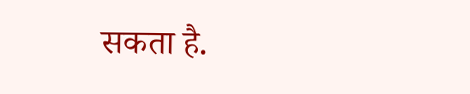सकता है.